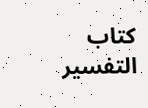كتاب التفسير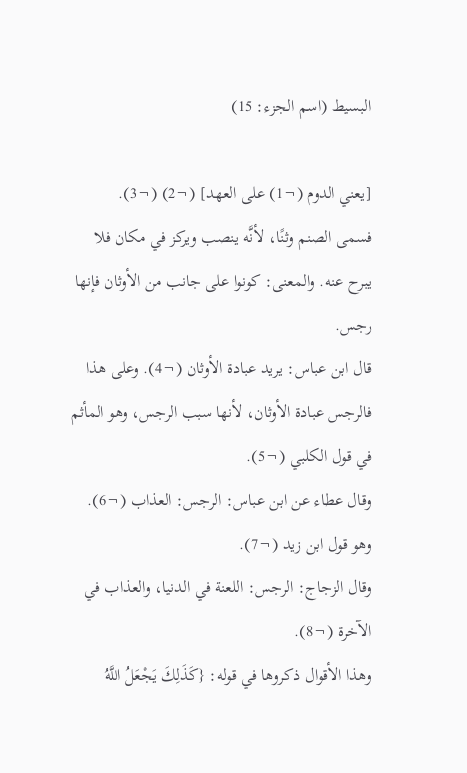البسيط (اسم الجزء: 15)

[يعني الدوم (¬1) على العهد] (¬2) (¬3).
فسمى الصنم وثنًا، لأنَّه ينصب ويركز في مكان فلا يبرح عنه. والمعنى: كونوا على جانب من الأوثان فإنها رجس.
قال ابن عباس: يريد عبادة الأوثان (¬4). وعلى هذا فالرجس عبادة الأوثان، لأنها سبب الرجس، وهو المأثم في قول الكلبي (¬5).
وقال عطاء عن ابن عباس: الرجس: العذاب (¬6). وهو قول ابن زيد (¬7).
وقال الزجاج: الرجس: اللعنة في الدنيا، والعذاب في الآخرة (¬8).
وهذا الأقوال ذكروها في قوله: {كَذَلِكَ يَجْعَلُ اللَّهُ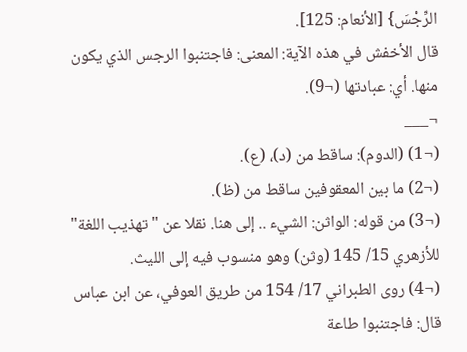الرِّجْسَ} [الأنعام: 125].
قال الأخفش في هذه الآية: المعنى: فاجتنبوا الرجس الذي يكون منها. أي: عبادتها (¬9).
¬___
(¬1) (الدوم): ساقط من (د)، (ع).
(¬2) ما بين المعقوفين ساقط من (ظ).
(¬3) من قوله: الواثن: الشيء .. إلى هنا. نقلا عن "تهذيب اللغة" للأزهري 15/ 145 (وثن) وهو منسوب فيه إلى الليث.
(¬4) روى الطبراني 17/ 154 من طريق العوفي، عن ابن عباس قال: فاجتنبوا طاعة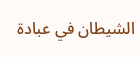الشيطان في عبادة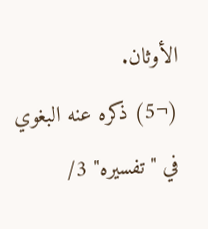الأوثان.
(¬5) ذكره عنه البغوي في "تفسيره" 3/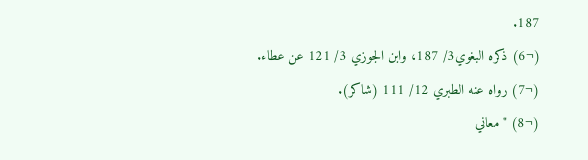187.
(¬6) ذكره البغوي3/ 187، وابن الجوزي 3/ 121 عن عطاء.
(¬7) رواه عنه الطبري 12/ 111 (شاكر).
(¬8) "معاني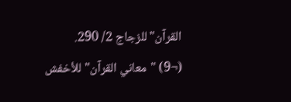القرآن" للزجاج 2/ 290.
(¬9) "معاني القرآن" للأخفش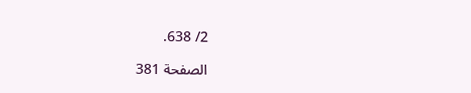2/ 638.

الصفحة 381